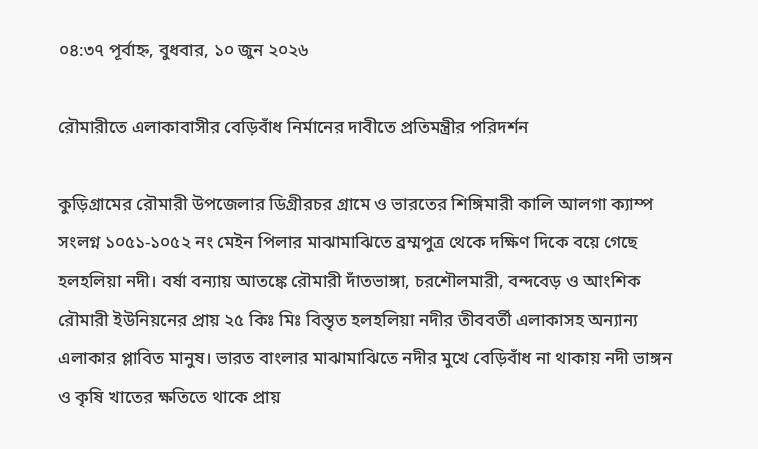০৪:৩৭ পূর্বাহ্ন, বুধবার, ১০ জুন ২০২৬

রৌমারীতে এলাকাবাসীর বেড়িবাঁধ নির্মানের দাবীতে প্রতিমন্ত্রীর পরিদর্শন

কুড়িগ্রামের রৌমারী উপজেলার ডিগ্রীরচর গ্রামে ও ভারতের শিঙ্গিমারী কালি আলগা ক্যাম্প সংলগ্ন ১০৫১-১০৫২ নং মেইন পিলার মাঝামাঝিতে ব্রম্মপুত্র থেকে দক্ষিণ দিকে বয়ে গেছে হলহলিয়া নদী। বর্ষা বন্যায় আতঙ্কে রৌমারী দাঁতভাঙ্গা, চরশৌলমারী, বন্দবেড় ও আংশিক রৌমারী ইউনিয়নের প্রায় ২৫ কিঃ মিঃ বিস্তৃত হলহলিয়া নদীর তীববর্তী এলাকাসহ অন্যান্য এলাকার প্লাবিত মানুষ। ভারত বাংলার মাঝামাঝিতে নদীর মুখে বেড়িবাঁধ না থাকায় নদী ভাঙ্গন ও কৃষি খাতের ক্ষতিতে থাকে প্রায়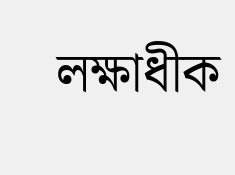লক্ষাধীক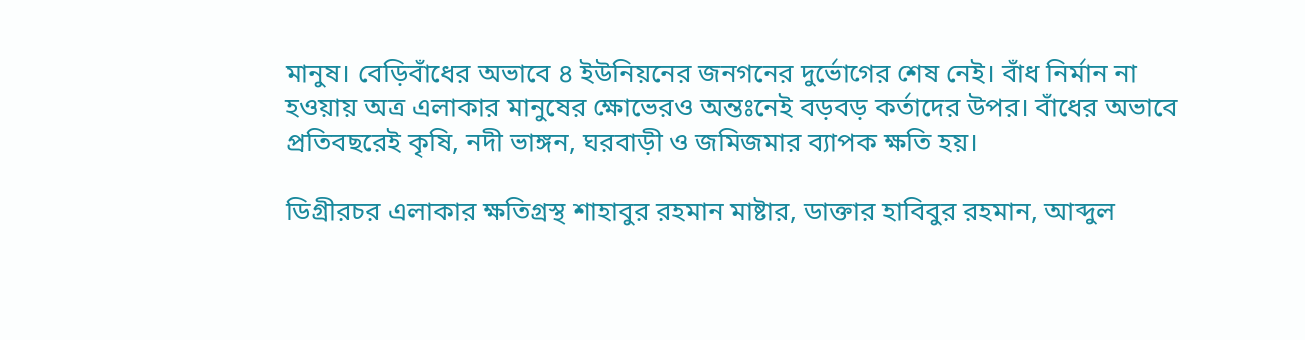মানুষ। বেড়িবাঁধের অভাবে ৪ ইউনিয়নের জনগনের দুর্ভোগের শেষ নেই। বাঁধ নির্মান না হওয়ায় অত্র এলাকার মানুষের ক্ষোভেরও অন্তঃনেই বড়বড় কর্তাদের উপর। বাঁধের অভাবে প্রতিবছরেই কৃষি, নদী ভাঙ্গন, ঘরবাড়ী ও জমিজমার ব্যাপক ক্ষতি হয়।

ডিগ্রীরচর এলাকার ক্ষতিগ্রস্থ শাহাবুর রহমান মাষ্টার, ডাক্তার হাবিবুর রহমান, আব্দুল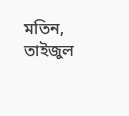মতিন, তাইজুল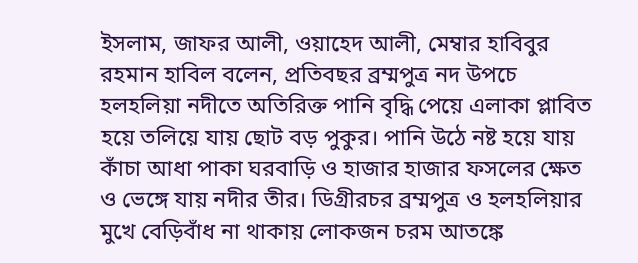ইসলাম, জাফর আলী, ওয়াহেদ আলী, মেম্বার হাবিবুর রহমান হাবিল বলেন, প্রতিবছর ব্রম্মপুত্র নদ উপচে হলহলিয়া নদীতে অতিরিক্ত পানি বৃদ্ধি পেয়ে এলাকা প্লাবিত হয়ে তলিয়ে যায় ছোট বড় পুকুর। পানি উঠে নষ্ট হয়ে যায় কাঁচা আধা পাকা ঘরবাড়ি ও হাজার হাজার ফসলের ক্ষেত ও ভেঙ্গে যায় নদীর তীর। ডিগ্রীরচর ব্রম্মপুত্র ও হলহলিয়ার মুখে বেড়িবাঁধ না থাকায় লোকজন চরম আতঙ্কে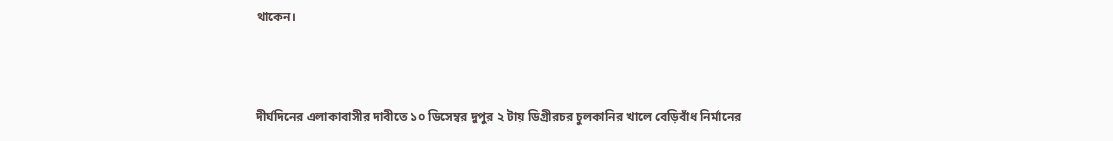থাকেন।



দীর্ঘদিনের এলাকাবাসীর দাবীতে ১০ ডিসেম্বর দুপুর ২ টায় ডিগ্রীরচর চুলকানির খালে বেড়িবাঁধ নির্মানের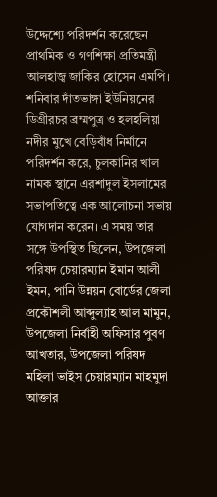উদ্দেশ্যে পরিদর্শন করেছেন প্রাথমিক ও গণশিক্ষা প্রতিমন্ত্রী আলহাজ্ব জাকির হোসেন এমপি। শনিবার দাঁতভাঙ্গা ইউনিয়নের ডিগ্রীরচর ব্রম্মপুত্র ও হলহলিয়া নদীর মুখে বেড়িবাঁধ নির্মানে পরিদর্শন করে, চুলকানির খাল নামক স্থানে এরশাদুল ইসলামের সভাপতিত্বে এক আলোচনা সভায় যোগদান করেন। এ সময় তার সঙ্গে উপস্থিত ছিলেন, উপজেলা পরিষদ চেয়ারম্যান ইমান আলী ইমন, পানি উন্নয়ন বোর্ডের জেলা প্রকৌশলী আব্দুল্যাহ আল মামুন, উপজেলা নির্বাহী অফিসার পুবণ আখতার, উপজেলা পরিষদ মহিলা ভাইস চেয়ারম্যান মাহমুদা আক্তার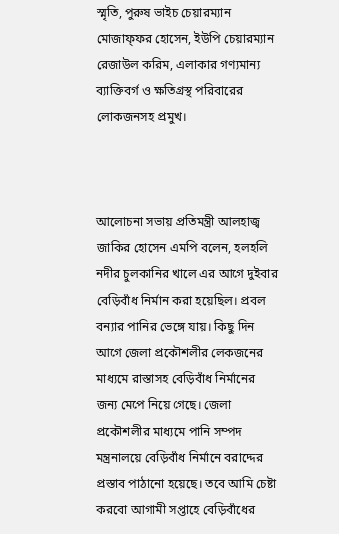স্মৃতি, পুরুষ ভাইচ চেয়ারম্যান মোজাফ্ফর হোসেন, ইউপি চেয়ারম্যান রেজাউল করিম, এলাকার গণ্যমান্য ব্যাক্তিবর্গ ও ক্ষতিগ্রস্থ পরিবারের লোকজনসহ প্রমুখ।



আলোচনা সভায় প্রতিমন্ত্রী আলহাজ্ব জাকির হোসেন এমপি বলেন, হলহলি নদীর চুলকানির খালে এর আগে দুইবার বেড়িবাঁধ নির্মান করা হয়েছিল। প্রবল বন্যার পানির ভেঙ্গে যায়। কিছু দিন আগে জেলা প্রকৌশলীর লেকজনের মাধ্যমে রাস্তাসহ বেড়িবাঁধ নির্মানের জন্য মেপে নিয়ে গেছে। জেলা প্রকৌশলীর মাধ্যমে পানি সম্পদ মন্ত্রনালয়ে বেড়িবাঁধ নির্মানে বরাদ্দের প্রস্তাব পাঠানো হয়েছে। তবে আমি চেষ্টা করবো আগামী সপ্তাহে বেড়িবাঁধের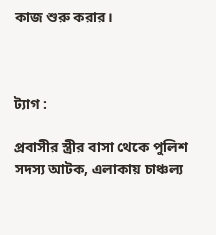কাজ শুরু করার।



ট্যাগ :

প্রবাসীর স্ত্রীর বাসা থেকে পুলিশ সদস্য আটক, এলাকায় চাঞ্চল্য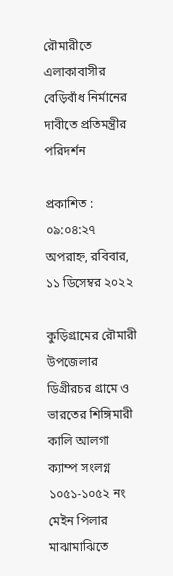রৌমারীতে এলাকাবাসীর বেড়িবাঁধ নির্মানের দাবীতে প্রতিমন্ত্রীর পরিদর্শন

প্রকাশিত : ০৯:০৪:২৭ অপরাহ্ন, রবিবার, ১১ ডিসেম্বর ২০২২

কুড়িগ্রামের রৌমারী উপজেলার ডিগ্রীরচর গ্রামে ও ভারতের শিঙ্গিমারী কালি আলগা ক্যাম্প সংলগ্ন ১০৫১-১০৫২ নং মেইন পিলার মাঝামাঝিতে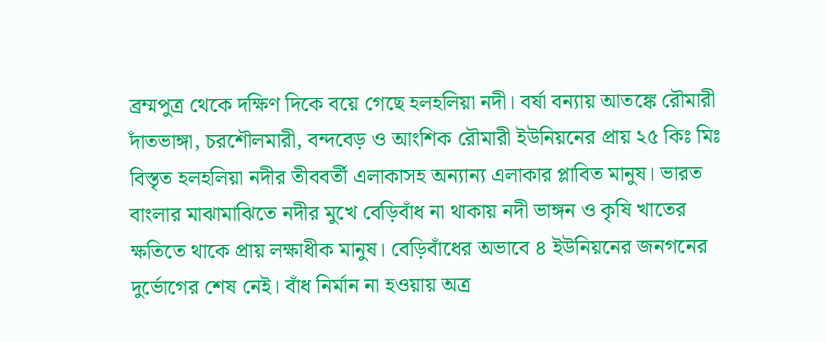ব্রম্মপুত্র থেকে দক্ষিণ দিকে বয়ে গেছে হলহলিয়া নদী। বর্ষা বন্যায় আতঙ্কে রৌমারী দাঁতভাঙ্গা, চরশৌলমারী, বন্দবেড় ও আংশিক রৌমারী ইউনিয়নের প্রায় ২৫ কিঃ মিঃ বিস্তৃত হলহলিয়া নদীর তীববর্তী এলাকাসহ অন্যান্য এলাকার প্লাবিত মানুষ। ভারত বাংলার মাঝামাঝিতে নদীর মুখে বেড়িবাঁধ না থাকায় নদী ভাঙ্গন ও কৃষি খাতের ক্ষতিতে থাকে প্রায় লক্ষাধীক মানুষ। বেড়িবাঁধের অভাবে ৪ ইউনিয়নের জনগনের দুর্ভোগের শেষ নেই। বাঁধ নির্মান না হওয়ায় অত্র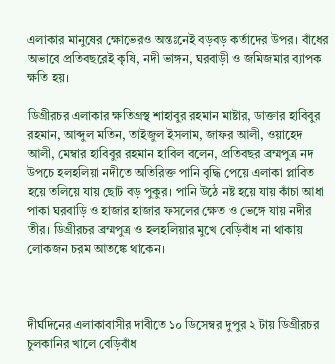এলাকার মানুষের ক্ষোভেরও অন্তঃনেই বড়বড় কর্তাদের উপর। বাঁধের অভাবে প্রতিবছরেই কৃষি, নদী ভাঙ্গন, ঘরবাড়ী ও জমিজমার ব্যাপক ক্ষতি হয়।

ডিগ্রীরচর এলাকার ক্ষতিগ্রস্থ শাহাবুর রহমান মাষ্টার, ডাক্তার হাবিবুর রহমান, আব্দুল মতিন, তাইজুল ইসলাম, জাফর আলী, ওয়াহেদ আলী, মেম্বার হাবিবুর রহমান হাবিল বলেন, প্রতিবছর ব্রম্মপুত্র নদ উপচে হলহলিয়া নদীতে অতিরিক্ত পানি বৃদ্ধি পেয়ে এলাকা প্লাবিত হয়ে তলিয়ে যায় ছোট বড় পুকুর। পানি উঠে নষ্ট হয়ে যায় কাঁচা আধা পাকা ঘরবাড়ি ও হাজার হাজার ফসলের ক্ষেত ও ভেঙ্গে যায় নদীর তীর। ডিগ্রীরচর ব্রম্মপুত্র ও হলহলিয়ার মুখে বেড়িবাঁধ না থাকায় লোকজন চরম আতঙ্কে থাকেন।



দীর্ঘদিনের এলাকাবাসীর দাবীতে ১০ ডিসেম্বর দুপুর ২ টায় ডিগ্রীরচর চুলকানির খালে বেড়িবাঁধ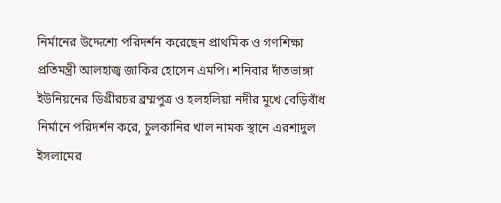নির্মানের উদ্দেশ্যে পরিদর্শন করেছেন প্রাথমিক ও গণশিক্ষা প্রতিমন্ত্রী আলহাজ্ব জাকির হোসেন এমপি। শনিবার দাঁতভাঙ্গা ইউনিয়নের ডিগ্রীরচর ব্রম্মপুত্র ও হলহলিয়া নদীর মুখে বেড়িবাঁধ নির্মানে পরিদর্শন করে, চুলকানির খাল নামক স্থানে এরশাদুল ইসলামের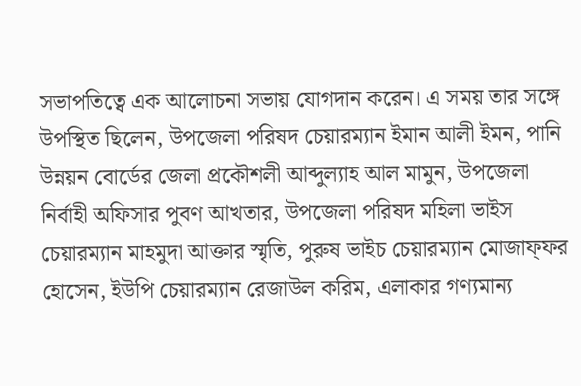সভাপতিত্বে এক আলোচনা সভায় যোগদান করেন। এ সময় তার সঙ্গে উপস্থিত ছিলেন, উপজেলা পরিষদ চেয়ারম্যান ইমান আলী ইমন, পানি উন্নয়ন বোর্ডের জেলা প্রকৌশলী আব্দুল্যাহ আল মামুন, উপজেলা নির্বাহী অফিসার পুবণ আখতার, উপজেলা পরিষদ মহিলা ভাইস চেয়ারম্যান মাহমুদা আক্তার স্মৃতি, পুরুষ ভাইচ চেয়ারম্যান মোজাফ্ফর হোসেন, ইউপি চেয়ারম্যান রেজাউল করিম, এলাকার গণ্যমান্য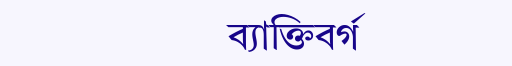ব্যাক্তিবর্গ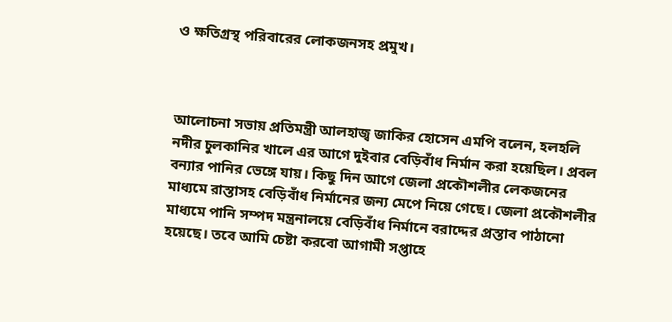ও ক্ষতিগ্রস্থ পরিবারের লোকজনসহ প্রমুখ।



আলোচনা সভায় প্রতিমন্ত্রী আলহাজ্ব জাকির হোসেন এমপি বলেন, হলহলি নদীর চুলকানির খালে এর আগে দুইবার বেড়িবাঁধ নির্মান করা হয়েছিল। প্রবল বন্যার পানির ভেঙ্গে যায়। কিছু দিন আগে জেলা প্রকৌশলীর লেকজনের মাধ্যমে রাস্তাসহ বেড়িবাঁধ নির্মানের জন্য মেপে নিয়ে গেছে। জেলা প্রকৌশলীর মাধ্যমে পানি সম্পদ মন্ত্রনালয়ে বেড়িবাঁধ নির্মানে বরাদ্দের প্রস্তাব পাঠানো হয়েছে। তবে আমি চেষ্টা করবো আগামী সপ্তাহে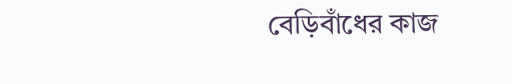বেড়িবাঁধের কাজ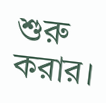শুরু করার।